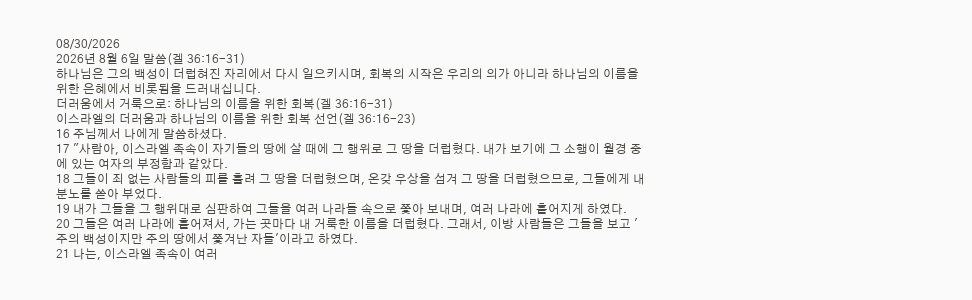08/30/2026
2026년 8월 6일 말씀(겔 36:16-31)
하나님은 그의 백성이 더럽혀진 자리에서 다시 일으키시며, 회복의 시작은 우리의 의가 아니라 하나님의 이름을 위한 은혜에서 비롯됨을 드러내십니다.
더러움에서 거룩으로: 하나님의 이름을 위한 회복(겔 36:16-31)
이스라엘의 더러움과 하나님의 이름을 위한 회복 선언(겔 36:16-23)
16 주님께서 나에게 말씀하셨다.
17 "사람아, 이스라엘 족속이 자기들의 땅에 살 때에 그 행위로 그 땅을 더럽혔다. 내가 보기에 그 소행이 월경 중에 있는 여자의 부정함과 같았다.
18 그들이 죄 없는 사람들의 피를 흘려 그 땅을 더럽혔으며, 온갖 우상을 섬겨 그 땅을 더럽혔으므로, 그들에게 내 분노를 쏟아 부었다.
19 내가 그들을 그 행위대로 심판하여 그들을 여러 나라들 속으로 쫓아 보내며, 여러 나라에 흩어지게 하였다.
20 그들은 여러 나라에 흩어져서, 가는 곳마다 내 거룩한 이름을 더럽혔다. 그래서, 이방 사람들은 그들을 보고 '주의 백성이지만 주의 땅에서 쫓겨난 자들'이라고 하였다.
21 나는, 이스라엘 족속이 여러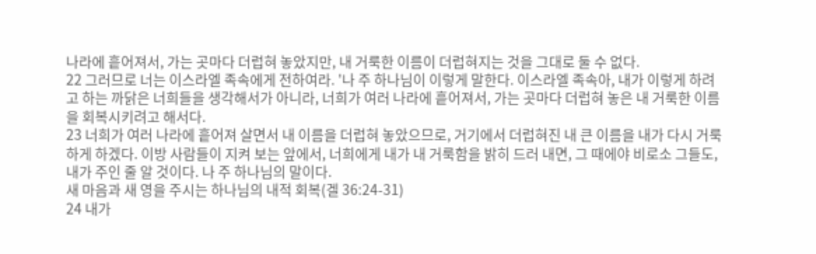나라에 흩어져서, 가는 곳마다 더럽혀 놓았지만, 내 거룩한 이름이 더럽혀지는 것을 그대로 둘 수 없다.
22 그러므로 너는 이스라엘 족속에게 전하여라. '나 주 하나님이 이렇게 말한다. 이스라엘 족속아, 내가 이렇게 하려고 하는 까닭은 너희들을 생각해서가 아니라, 너희가 여러 나라에 흩어져서, 가는 곳마다 더럽혀 놓은 내 거룩한 이름을 회복시키려고 해서다.
23 너희가 여러 나라에 흩어져 살면서 내 이름을 더럽혀 놓았으므로, 거기에서 더럽혀진 내 큰 이름을 내가 다시 거룩하게 하겠다. 이방 사람들이 지켜 보는 앞에서, 너희에게 내가 내 거룩함을 밝히 드러 내면, 그 때에야 비로소 그들도, 내가 주인 줄 알 것이다. 나 주 하나님의 말이다.
새 마음과 새 영을 주시는 하나님의 내적 회복(겔 36:24-31)
24 내가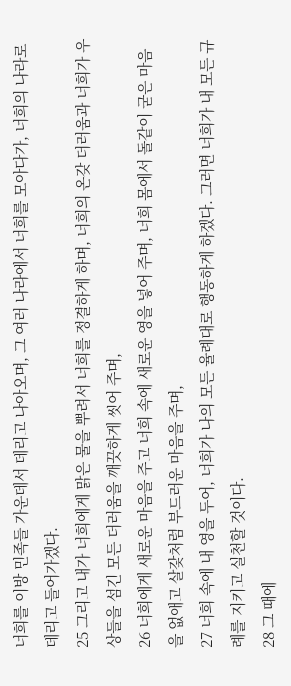너희를 이방 민족들 가운데서 데리고 나아오며, 그 여러 나라에서 너희를 모아다가, 너희의 나라로 데리고 들어가겠다.
25 그리고 내가 너희에게 맑은 물을 뿌려서 너희를 정결하게 하며, 너희의 온갖 더러움과 너희가 우상들을 섬긴 모든 더러움을 깨끗하게 씻어 주며,
26 너희에게 새로운 마음을 주고 너희 속에 새로운 영을 넣어 주며, 너희 몸에서 돌같이 굳은 마음을 없애고 살갗처럼 부드러운 마음을 주며,
27 너희 속에 내 영을 두어, 너희가 나의 모든 율례대로 행동하게 하겠다. 그러면 너희가 내 모든 규례를 지키고 실천할 것이다.
28 그 때에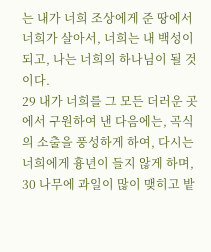는 내가 너희 조상에게 준 땅에서 너희가 살아서, 너희는 내 백성이 되고, 나는 너희의 하나님이 될 것이다.
29 내가 너희를 그 모든 더러운 곳에서 구원하여 낸 다음에는, 곡식의 소출을 풍성하게 하여, 다시는 너희에게 흉년이 들지 않게 하며,
30 나무에 과일이 많이 맺히고 밭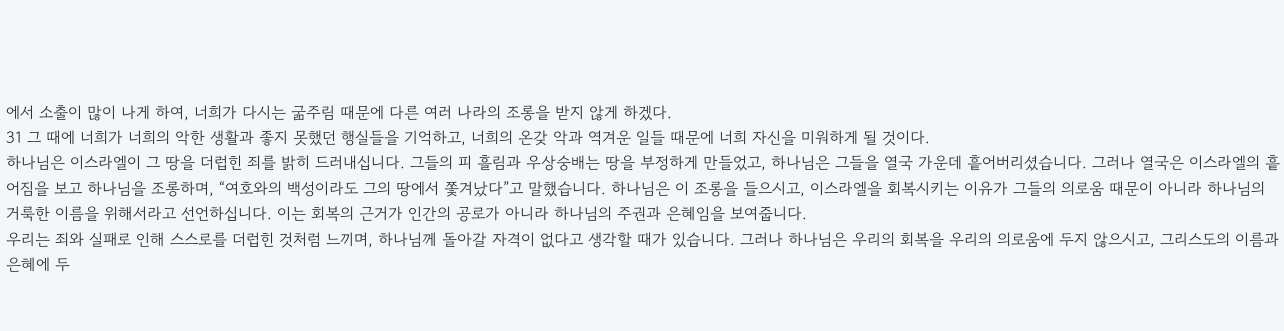에서 소출이 많이 나게 하여, 너희가 다시는 굶주림 때문에 다른 여러 나라의 조롱을 받지 않게 하겠다.
31 그 때에 너희가 너희의 악한 생활과 좋지 못했던 행실들을 기억하고, 너희의 온갖 악과 역겨운 일들 때문에 너희 자신을 미워하게 될 것이다.
하나님은 이스라엘이 그 땅을 더럽힌 죄를 밝히 드러내십니다. 그들의 피 흘림과 우상숭배는 땅을 부정하게 만들었고, 하나님은 그들을 열국 가운데 흩어버리셨습니다. 그러나 열국은 이스라엘의 흩어짐을 보고 하나님을 조롱하며, “여호와의 백성이라도 그의 땅에서 쫓겨났다”고 말했습니다. 하나님은 이 조롱을 들으시고, 이스라엘을 회복시키는 이유가 그들의 의로움 때문이 아니라 하나님의 거룩한 이름을 위해서라고 선언하십니다. 이는 회복의 근거가 인간의 공로가 아니라 하나님의 주권과 은혜임을 보여줍니다.
우리는 죄와 실패로 인해 스스로를 더럽힌 것처럼 느끼며, 하나님께 돌아갈 자격이 없다고 생각할 때가 있습니다. 그러나 하나님은 우리의 회복을 우리의 의로움에 두지 않으시고, 그리스도의 이름과 은혜에 두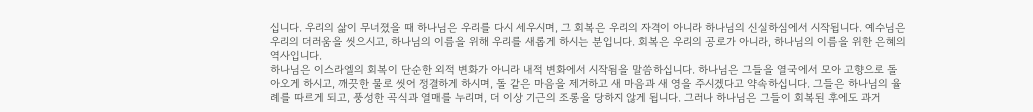십니다. 우리의 삶이 무너졌을 때 하나님은 우리를 다시 세우시며, 그 회복은 우리의 자격이 아니라 하나님의 신실하심에서 시작됩니다. 예수님은 우리의 더러움을 씻으시고, 하나님의 이름을 위해 우리를 새롭게 하시는 분입니다. 회복은 우리의 공로가 아니라, 하나님의 이름을 위한 은혜의 역사입니다.
하나님은 이스라엘의 회복이 단순한 외적 변화가 아니라 내적 변화에서 시작됨을 말씀하십니다. 하나님은 그들을 열국에서 모아 고향으로 돌아오게 하시고, 깨끗한 물로 씻어 정결하게 하시며, 돌 같은 마음을 제거하고 새 마음과 새 영을 주시겠다고 약속하십니다. 그들은 하나님의 율례를 따르게 되고, 풍성한 곡식과 열매를 누리며, 더 이상 기근의 조롱을 당하지 않게 됩니다. 그러나 하나님은 그들이 회복된 후에도 과거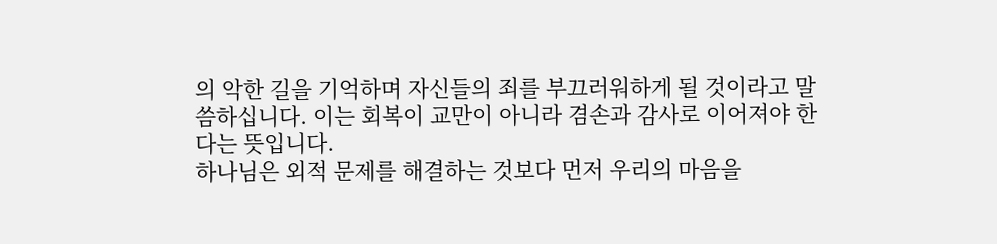의 악한 길을 기억하며 자신들의 죄를 부끄러워하게 될 것이라고 말씀하십니다. 이는 회복이 교만이 아니라 겸손과 감사로 이어져야 한다는 뜻입니다.
하나님은 외적 문제를 해결하는 것보다 먼저 우리의 마음을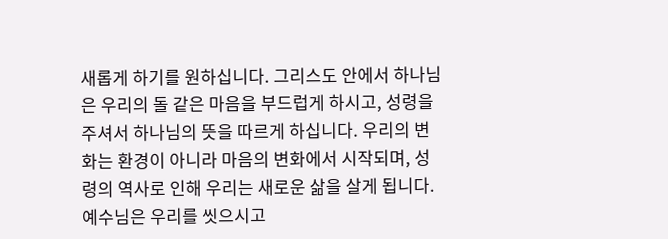새롭게 하기를 원하십니다. 그리스도 안에서 하나님은 우리의 돌 같은 마음을 부드럽게 하시고, 성령을 주셔서 하나님의 뜻을 따르게 하십니다. 우리의 변화는 환경이 아니라 마음의 변화에서 시작되며, 성령의 역사로 인해 우리는 새로운 삶을 살게 됩니다. 예수님은 우리를 씻으시고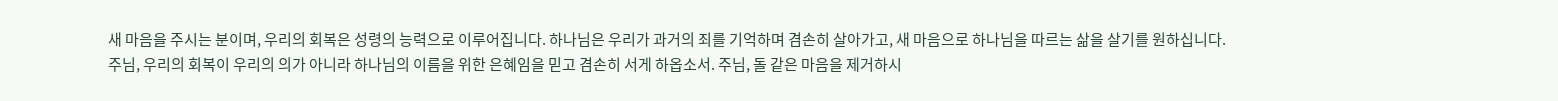새 마음을 주시는 분이며, 우리의 회복은 성령의 능력으로 이루어집니다. 하나님은 우리가 과거의 죄를 기억하며 겸손히 살아가고, 새 마음으로 하나님을 따르는 삶을 살기를 원하십니다.
주님, 우리의 회복이 우리의 의가 아니라 하나님의 이름을 위한 은혜임을 믿고 겸손히 서게 하옵소서. 주님, 돌 같은 마음을 제거하시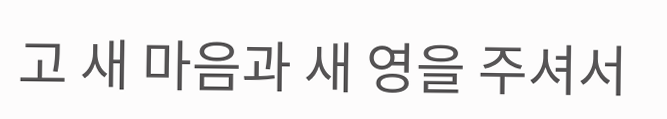고 새 마음과 새 영을 주셔서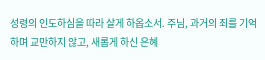성령의 인도하심을 따라 살게 하옵소서. 주님, 과거의 죄를 기억하며 교만하지 않고, 새롭게 하신 은혜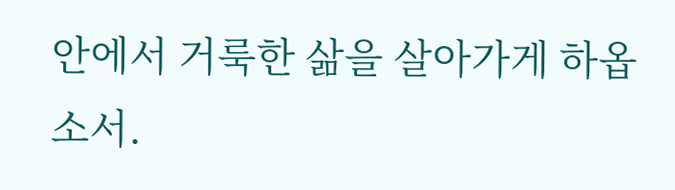안에서 거룩한 삶을 살아가게 하옵소서.